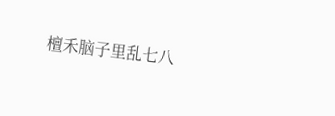檀禾脑子里乱七八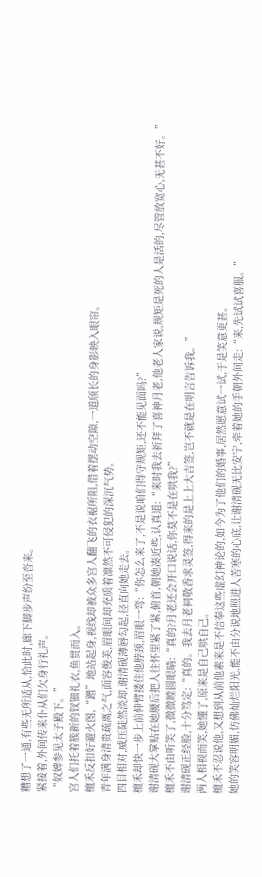糟想了一通,有些无所适从,恰此时,廊下脚步声纷至沓来。
紧接着,外间传来仆从们欠身行礼声。
“奴婢参见太子殿下。”
宫人们托着簇新的钗钿礼衣,鱼贯而入。
檀禾反扣好避火图,“蹭”地站起身,视线却被众多宫人翻飞的衣裾所阻,借着摆动空隙,一道颀长的身影映入眼帘。
青年满身清贵疏离之气,面容俊美,眉眼间却充质着凛然不可侵犯的深沉气势。
四目相对,威压陡然淡却,谢清砚薄唇勾起,径直向她走去。
檀禾却快一步上前伸臂搂住他脖颈,眉眼一弯:“你怎么来了,不是说咱们得守规矩,还不能见面吗?”
谢清砚大掌贴在她腰后把人往怀里紧了紧,俯首,朝她凑近些,认真道:“来时我去祈拜了喜神月老,他老人家说,规矩是死的人是活的,尽管放宽心,无甚不好。”
檀禾不由听笑了,微微瞠圆眼睛:“真的?月老还会开口说话,你莫不是在哄我?”
谢清砚正经脸,十分笃定:“真的。我去月老祠敬香求灵签,得来的是上上大吉签,岂不就是在明言告诉我。”
两人相视而笑,她懂了,原来是自己哄自己。
檀禾不忍说他,又想到从前他素来是不信奉这些虚幻神论的,如今为了他们的婚事,居然愿意试一试,于是笑意更甚。
她的笑容明媚,仿佛灿烂阳光,能不由分说地照进人苦寒的心底,让谢清砚无比安宁,牵着她的手朝外间走:“来,先试试喜服。”